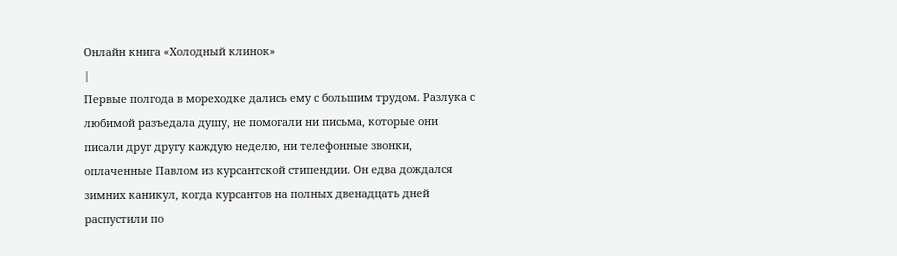Онлайн книга «Холодный клинок»
|
Первые полгода в мореходке дались ему с большим трудом. Разлука с любимой разъедала душу, не помогали ни письма, которые они писали друг другу каждую неделю, ни телефонные звонки, оплаченные Павлом из курсантской стипендии. Он едва дождался зимних каникул, когда курсантов на полных двенадцать дней распустили по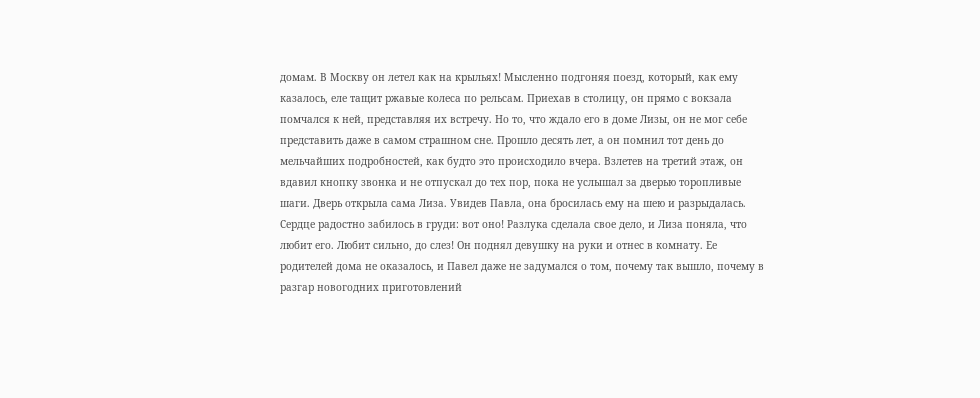домам. В Москву он летел как на крыльях! Мысленно подгоняя поезд, который, как ему казалось, еле тащит ржавые колеса по рельсам. Приехав в столицу, он прямо с вокзала помчался к ней, представляя их встречу. Но то, что ждало его в доме Лизы, он не мог себе представить даже в самом страшном сне. Прошло десять лет, а он помнил тот день до мельчайших подробностей, как будто это происходило вчера. Взлетев на третий этаж, он вдавил кнопку звонка и не отпускал до тех пор, пока не услышал за дверью торопливые шаги. Дверь открыла сама Лиза. Увидев Павла, она бросилась ему на шею и разрыдалась. Сердце радостно забилось в груди: вот оно! Разлука сделала свое дело, и Лиза поняла, что любит его. Любит сильно, до слез! Он поднял девушку на руки и отнес в комнату. Ее родителей дома не оказалось, и Павел даже не задумался о том, почему так вышло, почему в разгар новогодних приготовлений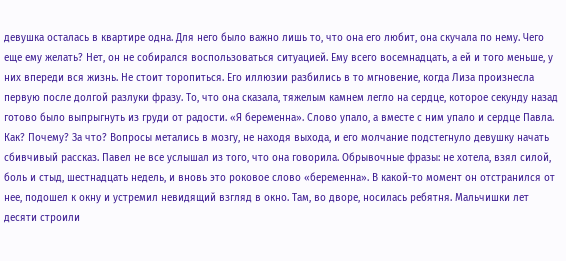девушка осталась в квартире одна. Для него было важно лишь то, что она его любит, она скучала по нему. Чего еще ему желать? Нет, он не собирался воспользоваться ситуацией. Ему всего восемнадцать, а ей и того меньше, у них впереди вся жизнь. Не стоит торопиться. Его иллюзии разбились в то мгновение, когда Лиза произнесла первую после долгой разлуки фразу. То, что она сказала, тяжелым камнем легло на сердце, которое секунду назад готово было выпрыгнуть из груди от радости. «Я беременна». Слово упало, а вместе с ним упало и сердце Павла. Как? Почему? За что? Вопросы метались в мозгу, не находя выхода, и его молчание подстегнуло девушку начать сбивчивый рассказ. Павел не все услышал из того, что она говорила. Обрывочные фразы: не хотела, взял силой, боль и стыд, шестнадцать недель, и вновь это роковое слово «беременна». В какой-то момент он отстранился от нее, подошел к окну и устремил невидящий взгляд в окно. Там, во дворе, носилась ребятня. Мальчишки лет десяти строили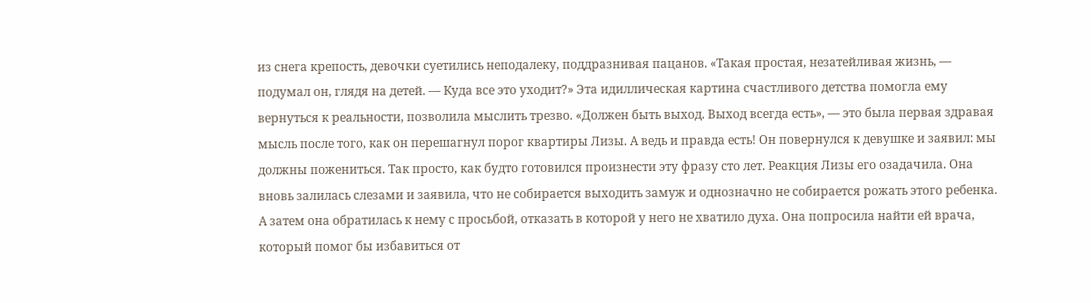из снега крепость, девочки суетились неподалеку, поддразнивая пацанов. «Такая простая, незатейливая жизнь, — подумал он, глядя на детей. — Куда все это уходит?» Эта идиллическая картина счастливого детства помогла ему вернуться к реальности, позволила мыслить трезво. «Должен быть выход. Выход всегда есть», — это была первая здравая мысль после того, как он перешагнул порог квартиры Лизы. А ведь и правда есть! Он повернулся к девушке и заявил: мы должны пожениться. Так просто, как будто готовился произнести эту фразу сто лет. Реакция Лизы его озадачила. Она вновь залилась слезами и заявила, что не собирается выходить замуж и однозначно не собирается рожать этого ребенка. А затем она обратилась к нему с просьбой, отказать в которой у него не хватило духа. Она попросила найти ей врача, который помог бы избавиться от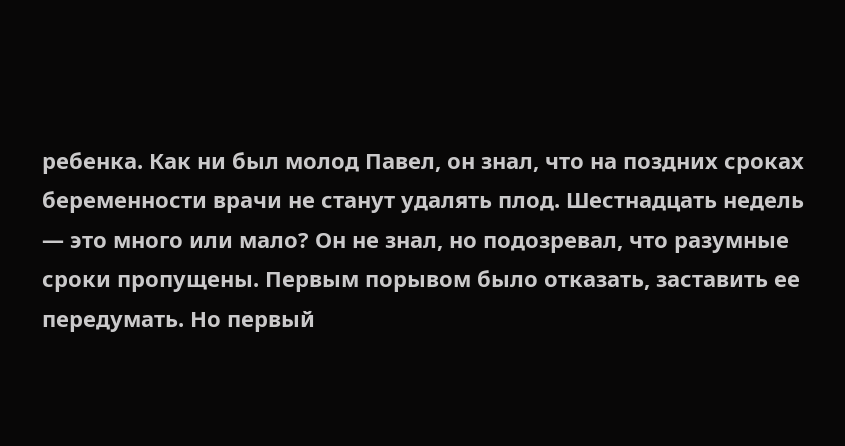ребенка. Как ни был молод Павел, он знал, что на поздних сроках беременности врачи не станут удалять плод. Шестнадцать недель — это много или мало? Он не знал, но подозревал, что разумные сроки пропущены. Первым порывом было отказать, заставить ее передумать. Но первый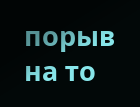порыв на то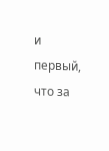и первый, что за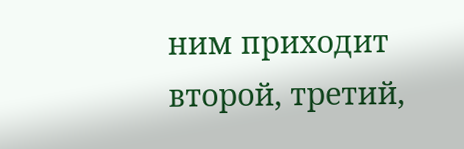ним приходит второй, третий,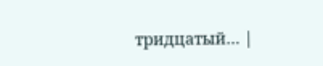тридцатый… |